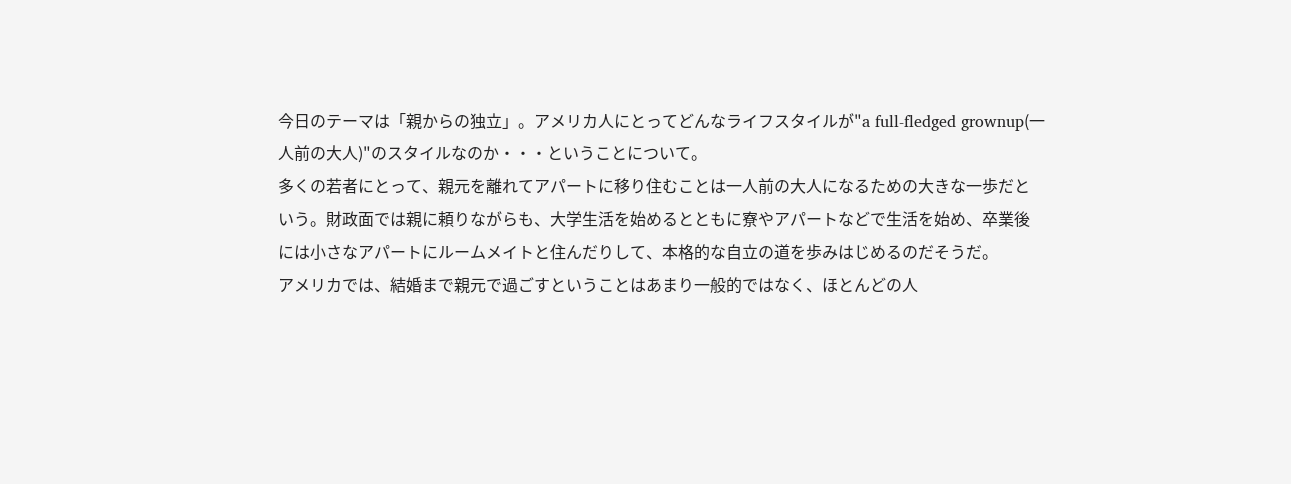今日のテーマは「親からの独立」。アメリカ人にとってどんなライフスタイルが"a full-fledged grownup(一人前の大人)"のスタイルなのか・・・ということについて。
多くの若者にとって、親元を離れてアパートに移り住むことは一人前の大人になるための大きな一歩だという。財政面では親に頼りながらも、大学生活を始めるとともに寮やアパートなどで生活を始め、卒業後には小さなアパートにルームメイトと住んだりして、本格的な自立の道を歩みはじめるのだそうだ。
アメリカでは、結婚まで親元で過ごすということはあまり一般的ではなく、ほとんどの人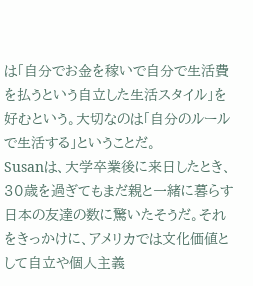は「自分でお金を稼いで自分で生活費を払うという自立した生活スタイル」を好むという。大切なのは「自分のルールで生活する」ということだ。
Susanは、大学卒業後に来日したとき、30歳を過ぎてもまだ親と一緒に暮らす日本の友達の数に驚いたそうだ。それをきっかけに、アメリカでは文化価値として自立や個人主義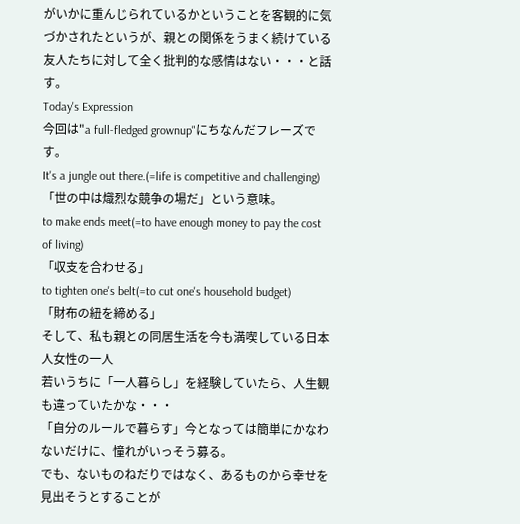がいかに重んじられているかということを客観的に気づかされたというが、親との関係をうまく続けている友人たちに対して全く批判的な感情はない・・・と話す。
Today's Expression
今回は"a full-fledged grownup"にちなんだフレーズです。
It's a jungle out there.(=life is competitive and challenging)
「世の中は熾烈な競争の場だ」という意味。
to make ends meet(=to have enough money to pay the cost of living)
「収支を合わせる」
to tighten one's belt(=to cut one's household budget)
「財布の紐を締める」
そして、私も親との同居生活を今も満喫している日本人女性の一人
若いうちに「一人暮らし」を経験していたら、人生観も違っていたかな・・・
「自分のルールで暮らす」今となっては簡単にかなわないだけに、憧れがいっそう募る。
でも、ないものねだりではなく、あるものから幸せを見出そうとすることが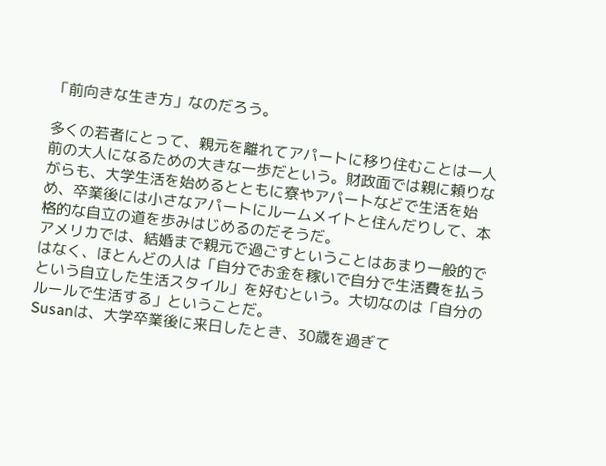「前向きな生き方」なのだろう。

多くの若者にとって、親元を離れてアパートに移り住むことは一人前の大人になるための大きな一歩だという。財政面では親に頼りながらも、大学生活を始めるとともに寮やアパートなどで生活を始め、卒業後には小さなアパートにルームメイトと住んだりして、本格的な自立の道を歩みはじめるのだそうだ。
アメリカでは、結婚まで親元で過ごすということはあまり一般的ではなく、ほとんどの人は「自分でお金を稼いで自分で生活費を払うという自立した生活スタイル」を好むという。大切なのは「自分のルールで生活する」ということだ。
Susanは、大学卒業後に来日したとき、30歳を過ぎて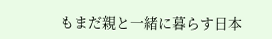もまだ親と一緒に暮らす日本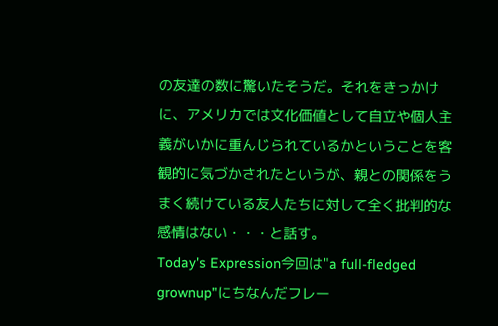の友達の数に驚いたそうだ。それをきっかけに、アメリカでは文化価値として自立や個人主義がいかに重んじられているかということを客観的に気づかされたというが、親との関係をうまく続けている友人たちに対して全く批判的な感情はない・・・と話す。
Today's Expression今回は"a full-fledged grownup"にちなんだフレー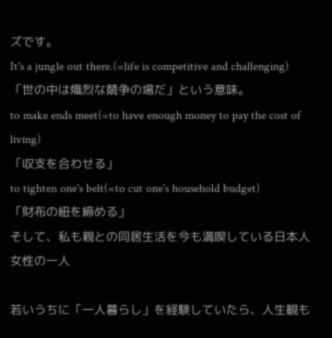ズです。
It's a jungle out there.(=life is competitive and challenging)
「世の中は熾烈な競争の場だ」という意味。
to make ends meet(=to have enough money to pay the cost of living)
「収支を合わせる」
to tighten one's belt(=to cut one's household budget)
「財布の紐を締める」
そして、私も親との同居生活を今も満喫している日本人女性の一人

若いうちに「一人暮らし」を経験していたら、人生観も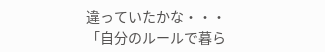違っていたかな・・・
「自分のルールで暮ら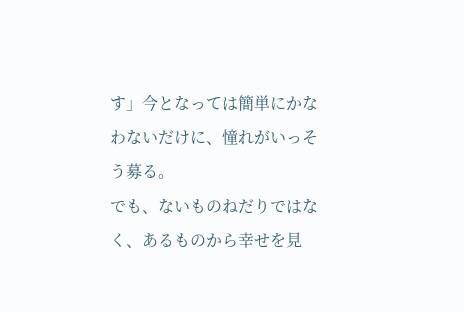す」今となっては簡単にかなわないだけに、憧れがいっそう募る。
でも、ないものねだりではなく、あるものから幸せを見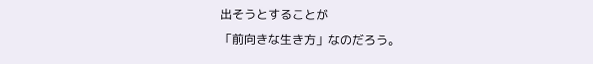出そうとすることが
「前向きな生き方」なのだろう。